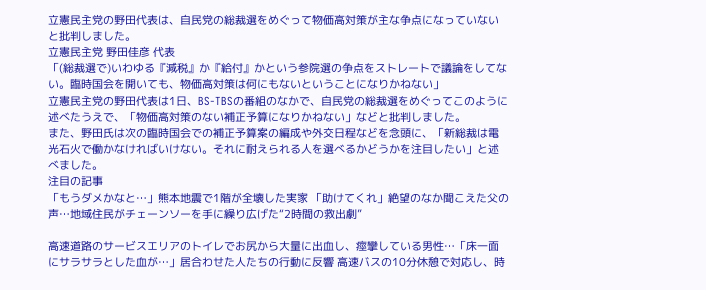立憲民主党の野田代表は、自民党の総裁選をめぐって物価高対策が主な争点になっていないと批判しました。
立憲民主党 野田佳彦 代表
「(総裁選で)いわゆる『減税』か『給付』かという参院選の争点をストレートで議論をしてない。臨時国会を開いても、物価高対策は何にもないということになりかねない」
立憲民主党の野田代表は1日、BS-TBSの番組のなかで、自民党の総裁選をめぐってこのように述べたうえで、「物価高対策のない補正予算になりかねない」などと批判しました。
また、野田氏は次の臨時国会での補正予算案の編成や外交日程などを念頭に、「新総裁は電光石火で働かなければいけない。それに耐えられる人を選べるかどうかを注目したい」と述べました。
注目の記事
「もうダメかなと…」熊本地震で1階が全壊した実家 「助けてくれ」絶望のなか聞こえた父の声…地域住民がチェーンソーを手に繰り広げた“2時間の救出劇”

高速道路のサービスエリアのトイレでお尻から大量に出血し、痙攣している男性…「床一面にサラサラとした血が…」居合わせた人たちの行動に反響 高速バスの10分休憩で対応し、時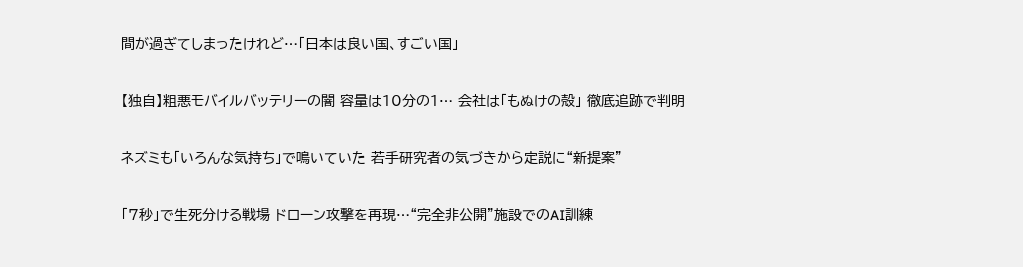間が過ぎてしまったけれど…「日本は良い国、すごい国」

【独自】粗悪モバイルバッテリーの闇 容量は10分の1… 会社は「もぬけの殻」 徹底追跡で判明

ネズミも「いろんな気持ち」で鳴いていた 若手研究者の気づきから定説に“新提案”

「7秒」で生死分ける戦場 ドローン攻撃を再現…“完全非公開”施設でのAI訓練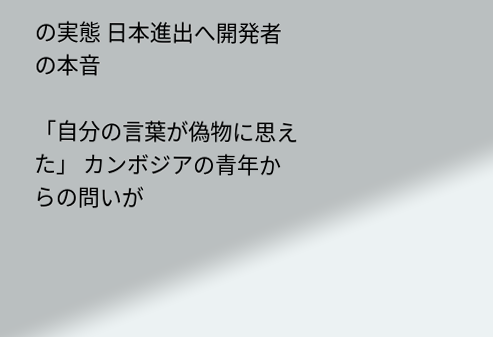の実態 日本進出へ開発者の本音

「自分の言葉が偽物に思えた」 カンボジアの青年からの問いが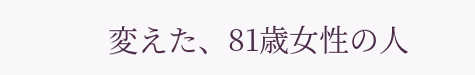変えた、81歳女性の人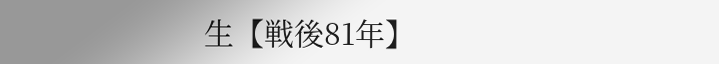生【戦後81年】